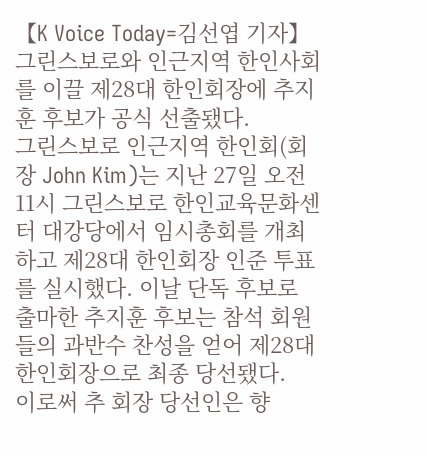【K Voice Today=김선엽 기자】그린스보로와 인근지역 한인사회를 이끌 제28대 한인회장에 추지훈 후보가 공식 선출됐다.
그린스보로 인근지역 한인회(회장 John Kim)는 지난 27일 오전 11시 그린스보로 한인교육문화센터 대강당에서 임시총회를 개최하고 제28대 한인회장 인준 투표를 실시했다. 이날 단독 후보로 출마한 추지훈 후보는 참석 회원들의 과반수 찬성을 얻어 제28대 한인회장으로 최종 당선됐다.
이로써 추 회장 당선인은 향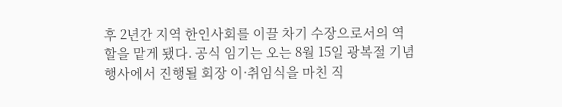후 2년간 지역 한인사회를 이끌 차기 수장으로서의 역할을 맡게 됐다. 공식 임기는 오는 8월 15일 광복절 기념행사에서 진행될 회장 이·취임식을 마친 직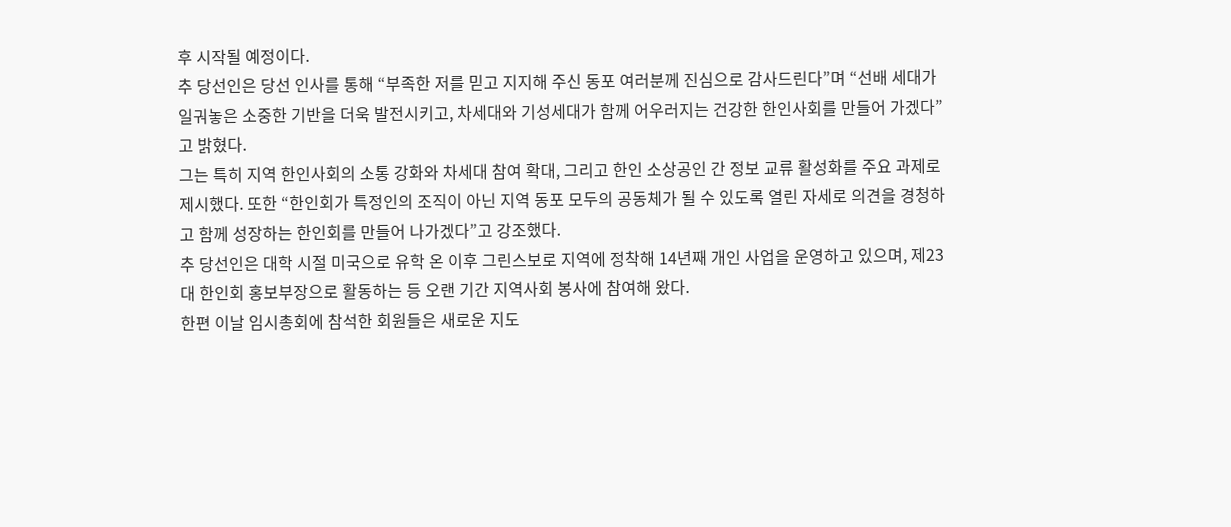후 시작될 예정이다.
추 당선인은 당선 인사를 통해 “부족한 저를 믿고 지지해 주신 동포 여러분께 진심으로 감사드린다”며 “선배 세대가 일궈놓은 소중한 기반을 더욱 발전시키고, 차세대와 기성세대가 함께 어우러지는 건강한 한인사회를 만들어 가겠다”고 밝혔다.
그는 특히 지역 한인사회의 소통 강화와 차세대 참여 확대, 그리고 한인 소상공인 간 정보 교류 활성화를 주요 과제로 제시했다. 또한 “한인회가 특정인의 조직이 아닌 지역 동포 모두의 공동체가 될 수 있도록 열린 자세로 의견을 경청하고 함께 성장하는 한인회를 만들어 나가겠다”고 강조했다.
추 당선인은 대학 시절 미국으로 유학 온 이후 그린스보로 지역에 정착해 14년째 개인 사업을 운영하고 있으며, 제23대 한인회 홍보부장으로 활동하는 등 오랜 기간 지역사회 봉사에 참여해 왔다.
한편 이날 임시총회에 참석한 회원들은 새로운 지도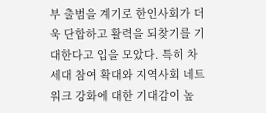부 출범을 계기로 한인사회가 더욱 단합하고 활력을 되찾기를 기대한다고 입을 모았다. 특히 차세대 참여 확대와 지역사회 네트워크 강화에 대한 기대감이 높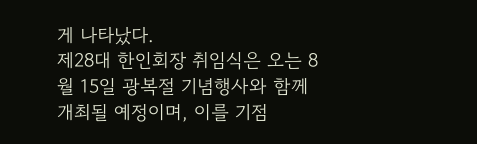게 나타났다.
제28대 한인회장 취임식은 오는 8월 15일 광복절 기념행사와 함께 개최될 예정이며, 이를 기점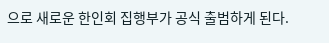으로 새로운 한인회 집행부가 공식 출범하게 된다.